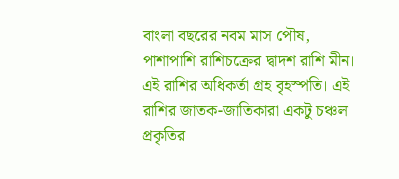বাংলা বছরের নবম মাস পৌষ, পাশাপাশি রাশিচক্রের দ্বাদশ রাশি মীন। এই রাশির অধিকর্তা গ্রহ বৃহস্পতি। এই রাশির জাতক-জাতিকারা একটু চঞ্চল প্রকৃতির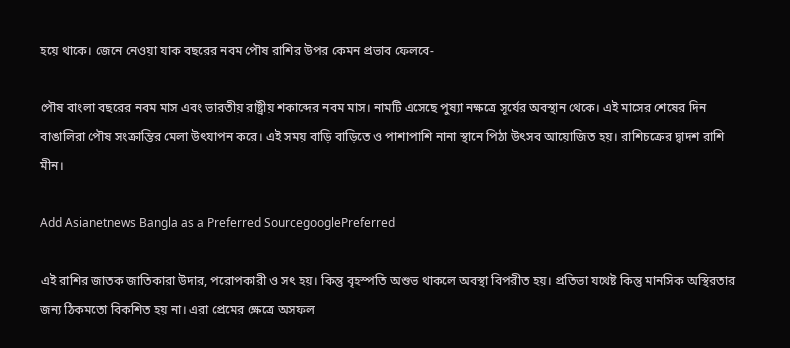হয়ে থাকে। জেনে নেওয়া যাক বছরের নবম পৌষ রাশির উপর কেমন প্রভাব ফেলবে-

পৌষ বাংলা বছরের নবম মাস এবং ভারতীয় রাষ্ট্রীয় শকাব্দের নবম মাস। নামটি এসেছে পুষ্যা নক্ষত্রে সূর্যের অবস্থান থেকে। এই মাসের শেষের দিন বাঙালিরা পৌষ সংক্রান্তির মেলা উৎযাপন করে। এই সময় বাড়ি বাড়িতে ও পাশাপাশি নানা স্থানে পিঠা উৎসব আয়োজিত হয়। রাশিচক্রের দ্বাদশ রাশি মীন।

Add Asianetnews Bangla as a Preferred SourcegooglePreferred

এই রাশির জাতক জাতিকারা উদার, পরোপকারী ও সৎ হয়। কিন্তু বৃহস্পতি অশুভ থাকলে অবস্থা বিপরীত হয়। প্রতিভা যথেষ্ট কিন্তু মানসিক অস্থিরতার জন্য ঠিকমতো বিকশিত হয় না। এরা প্রেমের ক্ষেত্রে অসফল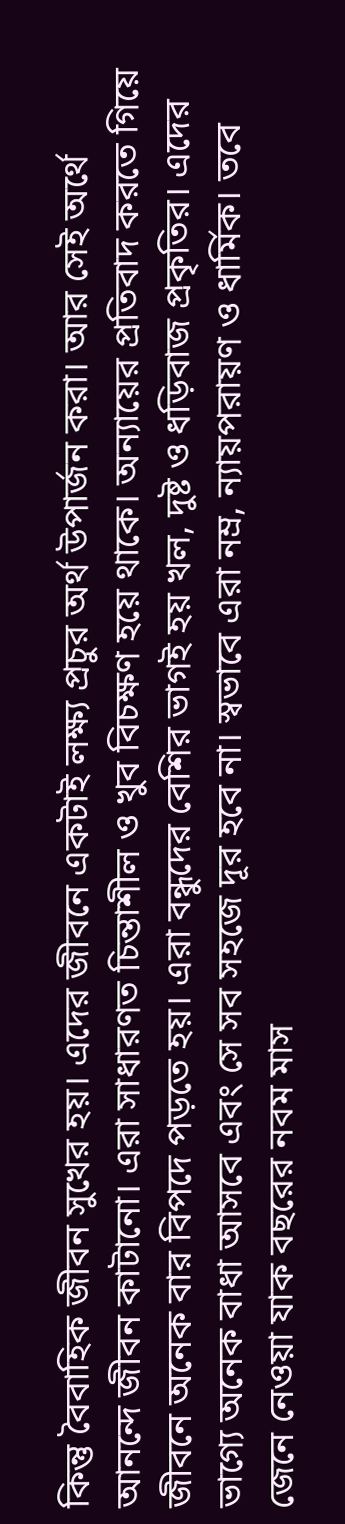কিন্তু বৈবাহিক জীবন সুখের হয়। এদের জীবনে একটাই লক্ষ্য প্রচুর অর্থ উপার্জন করা। আর সেই অর্থে আনন্দে জীবন কাটানো। এরা সাধারণত চিন্তাশীল ও খুব বিচক্ষণ হয়ে থাকে। অন্যায়ের প্রতিবাদ করতে গিয়ে জীবনে অনেক বার বিপদে পড়তে হয়। এরা বন্ধুদের বেশির ভাগই হয় খল, দুষ্ট ও ধড়িবাজ প্রকৃতির। এদের ভাগ্যে অনেক বাধা আসবে এবং সে সব সহজে দূর হবে না। স্বভাবে এরা নম্র, ন্যায়পরায়ণ ও ধার্মিক। তবে জেনে নেওয়া যাক বছরের নবম মাস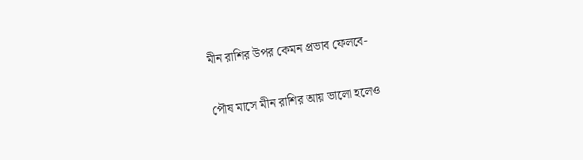মীন রাশির উপর কেমন প্রভাব ফেলবে-

পৌষ মাসে মীন রাশির আয় ভালো হলেও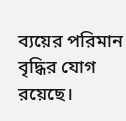ব্যয়ের পরিমান বৃদ্ধির যোগ রয়েছে।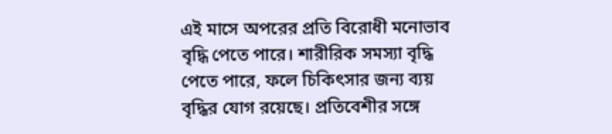এই মাসে অপরের প্রতি বিরোধী মনোভাব বৃদ্ধি পেতে পারে। শারীরিক সমস্যা বৃদ্ধি পেতে পারে, ফলে চিকিৎসার জন্য ব্যয় বৃদ্ধির যোগ রয়েছে। প্রতিবেশীর সঙ্গে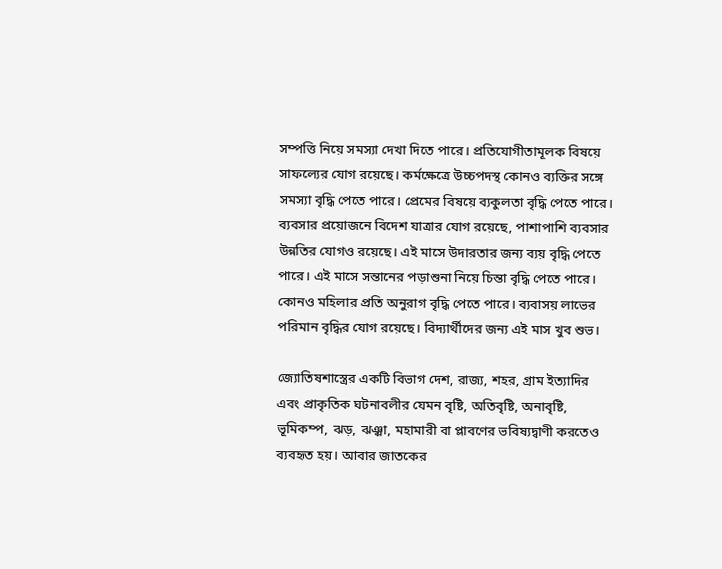সম্পত্তি নিয়ে সমস্যা দেখা দিতে পারে। প্রতিযোগীতামূলক বিষয়ে সাফল্যের যোগ রয়েছে। কর্মক্ষেত্রে উচ্চপদস্থ কোনও ব্যক্তির সঙ্গে সমস্যা বৃদ্ধি পেতে পারে। প্রেমের বিষয়ে ব্যকুলতা বৃদ্ধি পেতে পারে। ব্যবসার প্রয়োজনে বিদেশ যাত্রার যোগ রয়েছে, পাশাপাশি ব্যবসার উন্নতির যোগও রয়েছে। এই মাসে উদারতার জন্য ব্যয় বৃদ্ধি পেতে পারে। এই মাসে সন্তানের পড়াশুনা নিয়ে চিন্তা বৃদ্ধি পেতে পারে। কোনও মহিলার প্রতি অনুরাগ বৃদ্ধি পেতে পারে। ব্যবাসয় লাভের পরিমান বৃদ্ধির যোগ রয়েছে। বিদ্যার্থীদের জন্য এই মাস খুব শুভ।

জ্যোতিষশাস্ত্রের একটি বিভাগ দেশ, রাজ্য, শহর, গ্রাম ইত্যাদির এবং প্রাকৃতিক ঘটনাবলীর যেমন বৃষ্টি, অতিবৃষ্টি, অনাবৃষ্টি, ভূমিকম্প, ঝড়, ঝঞ্ঝা, মহামারী বা প্লাবণের ভবিষ্যদ্বাণী করতেও ব্যবহৃত হয়। আবার জাতকের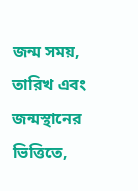জন্ম সময়, তারিখ এবং জন্মস্থানের ভিত্তিতে,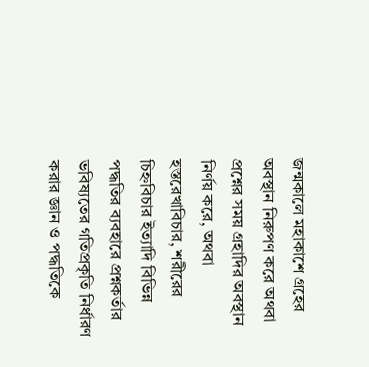জন্মকালে মহাকাশে গ্রহের অবস্থান নিরুপণ করে অথবা প্রশ্নের সময় গ্রহাদির অবস্থান নির্ণয় করে, অথবা হস্তরেখাবিচার, শরীরের চিহ্নবিচার ইত্যাদি বিভিন্ন পদ্ধতির ব্যবহারে প্রশ্নকর্তার ভবিষ্যতের গতিপ্রকৃতি নির্ধারণ করার জ্ঞান ও পদ্ধতিকে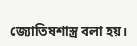জ্যোতিষশাস্ত্র বলা হয়।